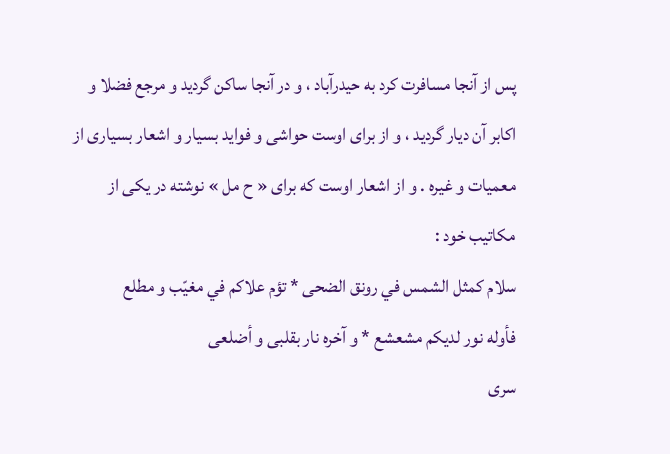پس از آنجا مسافرت كرد به حيدرآباد ، و در آنجا ساكن گرديد و مرجع فضلا و اكابر آن ديار گرديد ، و از براى اوست حواشى و فوايد بسيار و اشعار بسيارى از معميات و غيره . و از اشعار اوست كه براى « ح مل » نوشته در يكى از مكاتيب خود :
سلام كمثل الشمس في رونق الضحى * تؤم علاكم في مغيّب و مطلع
فأوله نور لديكم مشعشع * و آخره نار بقلبى و أضلعى
سرى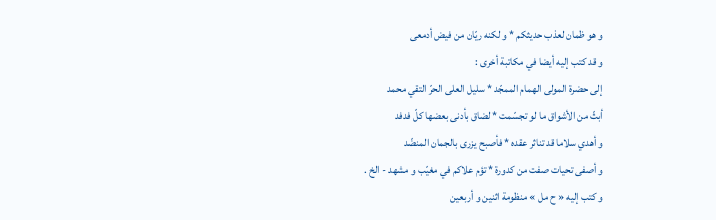و هو ظمان لعذب حديثكم * و لكنه ريّان من فيض أدمعى
و قد كتب إليه أيضا في مكاتبة أخرى :
إلى حضرة المولى الهمام الممجّد * سليل العلى الحرّ التقي محمد
أبثّ من الأشواق ما لو تجسّمت * لضاق بأدنى بعضها كلّ فدفد
و أهدي سلاما قد تناثر عقده * فأصبح يزرى بالجمان المنضّد
و أصفى تحيات صفت من كدورة * تؤم علاكم في مغيّب و مشهد - الخ .
و كتب إليه « ح مل » منظومة اثنين و أربعين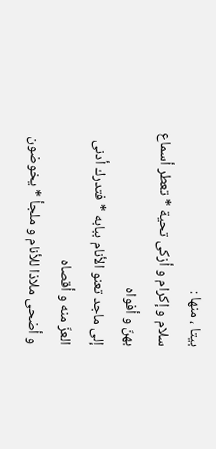بيتا ، منها :
سلام و إكرام و أزكى تحية * تعطر أسماع بهنّ و أفواه
إلى ماجد تعنو الأنام ببابه * فتدرك أدنى العزّ منه و أقصاه
و أضحى ملاذا للأنام و ملجأ * يخوضون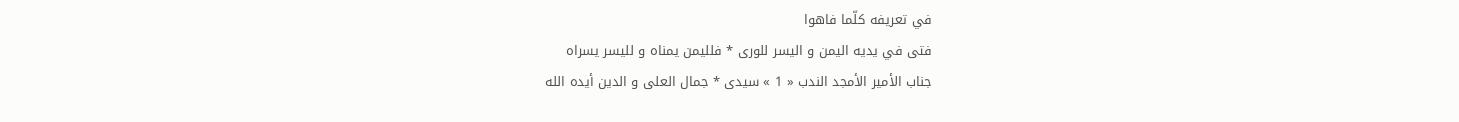في تعريفه كلّما فاهوا
فتى في يديه اليمن و اليسر للورى * فلليمن يمناه و لليسر يسراه
جناب الأمير الأمجد الندب « 1 » سيدى * جمال العلى و الدين أيده الله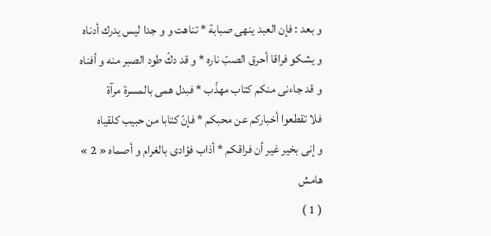و بعد : فإن العبد ينهى صبابة * تناهت و و جدا ليس يدرك أدناه
و يشكو فراقا أحرق الصبّ ناره * و قد دكّ طود الصبر منه و أفناه
و قد جاءنى منكم كتاب مهذّب * فبدل همى بالمسرة مرآة
فلا تقطعوا أخباركم عن محبكم * فإنّ كتابا من حبيب كلقياه
و إنى بخير غير أن فراقكم * أذاب فؤادى بالغرام و أصماه « 2 »
هامش
( 1 )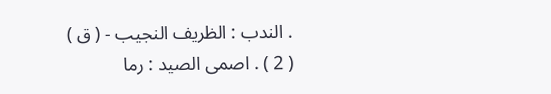. الندب : الظريف النجيب - ( ق )
( 2 ) . اصمى الصيد : رما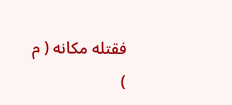فقتله مكانه ( م )